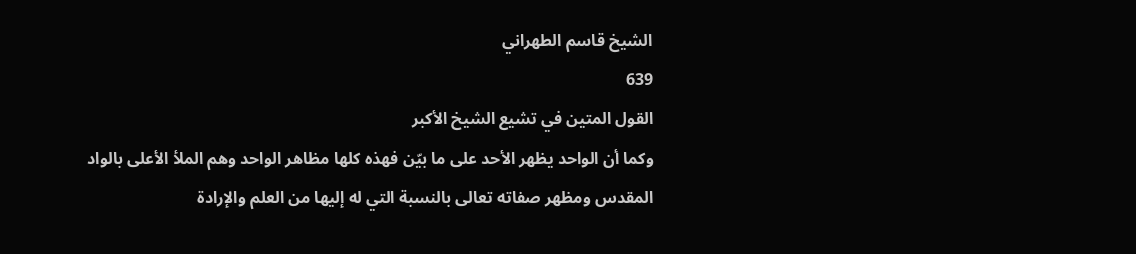الشيخ قاسم الطهراني
639
القول المتين في تشيع الشيخ الأكبر
وكما أن الواحد يظهر الأحد على ما بيّن فهذه كلها مظاهر الواحد وهم الملأ الأعلى بالواد المقدس ومظهر صفاته تعالى بالنسبة التي له إليها من العلم والإرادة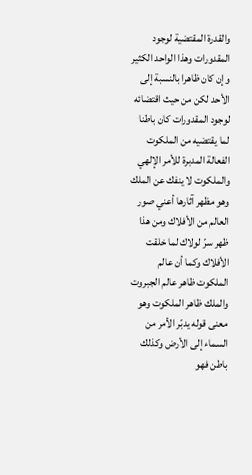والقدرة المقتضية لوجود المقدورات وهذا الواحد الكثير وإن كان ظاهرا بالنسبة إلى الأحد لكن من حيث اقتضائه لوجود المقدورات كان باطنا لما يقتضيه من الملكوت الفعالة المدبرة للأمر الإلهي والملكوت لا ينفك عن الملك وهو مظهر آثارها أعني صور العالم من الأفلاك ومن هذا ظهر سرّ لولاك لما خلقت الأفلاك وكما أن عالم الملكوت ظاهر عالم الجبروت والملك ظاهر الملكوت وهو معنى قوله يدبّر الأمر من السماء إلى الأرض وكذلك باطن فهو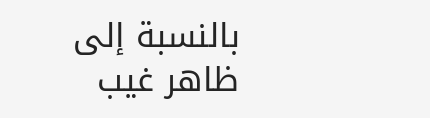بالنسبة إلى ظاهر غيب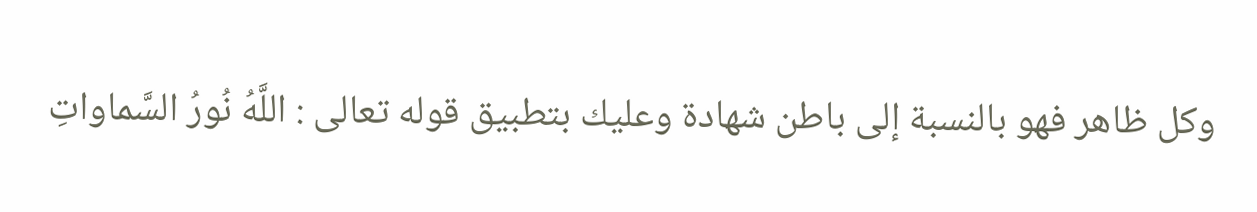وكل ظاهر فهو بالنسبة إلى باطن شهادة وعليك بتطبيق قوله تعالى : اللَّهُ نُورُ السَّماواتِ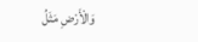وَالْأَرْضِ مَثَلُ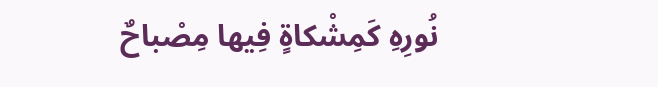نُورِهِ كَمِشْكاةٍ فِيها مِصْباحٌ